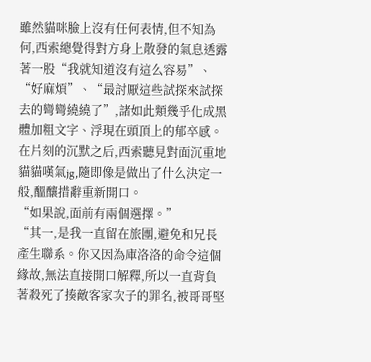雖然貓咪臉上沒有任何表情,但不知為何,西索總覺得對方身上散發的氣息透露著一股“我就知道沒有這么容易”、“好麻煩”、“最討厭這些試探來試探去的彎彎繞繞了”,諸如此類幾乎化成黑體加粗文字、浮現在頭頂上的郁卒感。
在片刻的沉默之后,西索聽見對面沉重地貓貓嘆氣jg,隨即像是做出了什么決定一般,醞釀措辭重新開口。
“如果說,面前有兩個選擇。”
“其一,是我一直留在旅團,避免和兄長產生聯系。你又因為庫洛洛的命令這個緣故,無法直接開口解釋,所以一直背負著殺死了揍敵客家次子的罪名,被哥哥堅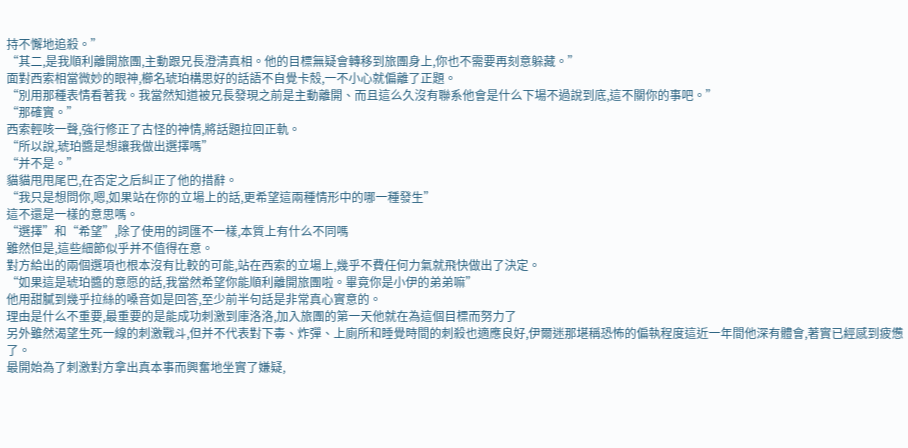持不懈地追殺。”
“其二,是我順利離開旅團,主動跟兄長澄清真相。他的目標無疑會轉移到旅團身上,你也不需要再刻意躲藏。”
面對西索相當微妙的眼神,櫛名琥珀構思好的話語不自覺卡殼,一不小心就偏離了正題。
“別用那種表情看著我。我當然知道被兄長發現之前是主動離開、而且這么久沒有聯系他會是什么下場不過說到底,這不關你的事吧。”
“那確實。”
西索輕咳一聲,強行修正了古怪的神情,將話題拉回正軌。
“所以說,琥珀醬是想讓我做出選擇嗎”
“并不是。”
貓貓甩甩尾巴,在否定之后糾正了他的措辭。
“我只是想問你,嗯,如果站在你的立場上的話,更希望這兩種情形中的哪一種發生”
這不還是一樣的意思嗎。
“選擇”和“希望”,除了使用的詞匯不一樣,本質上有什么不同嗎
雖然但是,這些細節似乎并不值得在意。
對方給出的兩個選項也根本沒有比較的可能,站在西索的立場上,幾乎不費任何力氣就飛快做出了決定。
“如果這是琥珀醬的意愿的話,我當然希望你能順利離開旅團啦。畢竟你是小伊的弟弟嘛”
他用甜膩到幾乎拉絲的嗓音如是回答,至少前半句話是非常真心實意的。
理由是什么不重要,最重要的是能成功刺激到庫洛洛,加入旅團的第一天他就在為這個目標而努力了
另外雖然渴望生死一線的刺激戰斗,但并不代表對下毒、炸彈、上廁所和睡覺時間的刺殺也適應良好,伊爾迷那堪稱恐怖的偏執程度這近一年間他深有體會,著實已經感到疲憊了。
最開始為了刺激對方拿出真本事而興奮地坐實了嫌疑,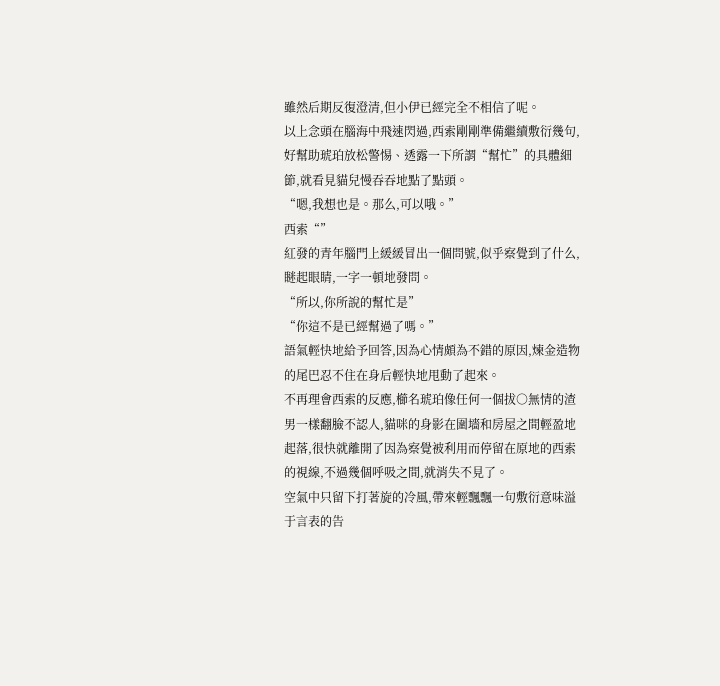雖然后期反復澄清,但小伊已經完全不相信了呢。
以上念頭在腦海中飛速閃過,西索剛剛準備繼續敷衍幾句,好幫助琥珀放松警惕、透露一下所謂“幫忙”的具體細節,就看見貓兒慢吞吞地點了點頭。
“嗯,我想也是。那么,可以哦。”
西索“”
紅發的青年腦門上緩緩冒出一個問號,似乎察覺到了什么,瞇起眼睛,一字一頓地發問。
“所以,你所說的幫忙是”
“你這不是已經幫過了嗎。”
語氣輕快地給予回答,因為心情頗為不錯的原因,煉金造物的尾巴忍不住在身后輕快地甩動了起來。
不再理會西索的反應,櫛名琥珀像任何一個拔○無情的渣男一樣翻臉不認人,貓咪的身影在圍墻和房屋之間輕盈地起落,很快就離開了因為察覺被利用而停留在原地的西索的視線,不過幾個呼吸之間,就消失不見了。
空氣中只留下打著旋的冷風,帶來輕飄飄一句敷衍意味溢于言表的告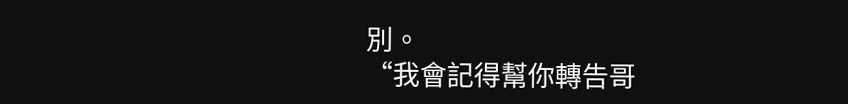別。
“我會記得幫你轉告哥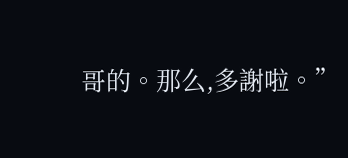哥的。那么,多謝啦。”